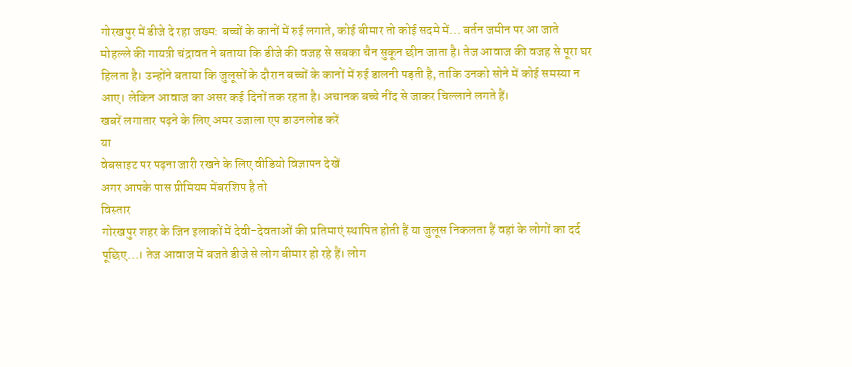गोरखपुर में डीजे दे रहा जख्म: बच्चों के कानों में रुई लगाते, कोई बीमार तो कोई सदमे में... बर्तन जमीन पर आ जाते
मोहल्ले की गायत्री चंद्रावत ने बताया कि डीजे की वजह से सबका चैन सुकून छीन जाता है। तेज आवाज की वजह से पूरा घर हिलता है। उन्होंने बताया कि जुलूसों के दौरान बच्चों के कानों में रुई डालनी पड़ती है, ताकि उनको सोने में कोई समस्या न आए। लेकिन आवाज का असर कई दिनों तक रहता है। अचानक बच्चे नींद से जाकर चिल्लाने लगते हैं।
खबरें लगातार पढ़ने के लिए अमर उजाला एप डाउनलोड करें
या
वेबसाइट पर पढ़ना जारी रखने के लिए वीडियो विज्ञापन देखें
अगर आपके पास प्रीमियम मेंबरशिप है तो
विस्तार
गोरखपुर शहर के जिन इलाकों में देवी-देवताओं की प्रतिमाएं स्थापित होती हैं या जुलूस निकलता हैं वहां के लोगों का दर्द पूछिए...। तेज आवाज में बजते डीजे से लोग बीमार हो रहे हैं। लोग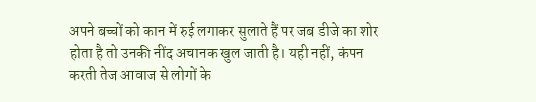अपने बच्चों को कान में रुई लगाकर सुलाते हैं पर जब डीजे का शोर होता है तो उनकी नींद अचानक खुल जाती है। यही नहीं, कंपन करती तेज आवाज से लोगों के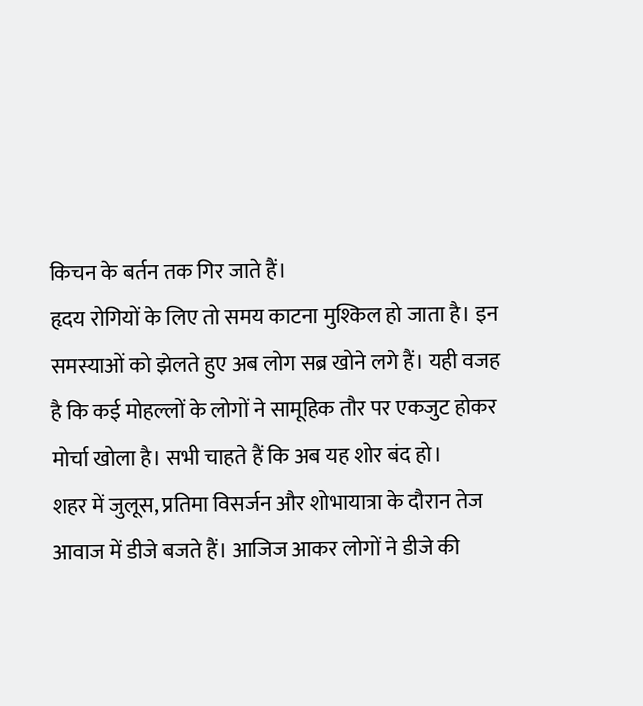किचन के बर्तन तक गिर जाते हैं।
हृदय रोगियों के लिए तो समय काटना मुश्किल हो जाता है। इन समस्याओं को झेलते हुए अब लोग सब्र खोने लगे हैं। यही वजह है कि कई मोहल्लों के लोगों ने सामूहिक तौर पर एकजुट होकर मोर्चा खोला है। सभी चाहते हैं कि अब यह शोर बंद हो।
शहर में जुलूस, प्रतिमा विसर्जन और शोभायात्रा के दौरान तेज आवाज में डीजे बजते हैं। आजिज आकर लोगों ने डीजे की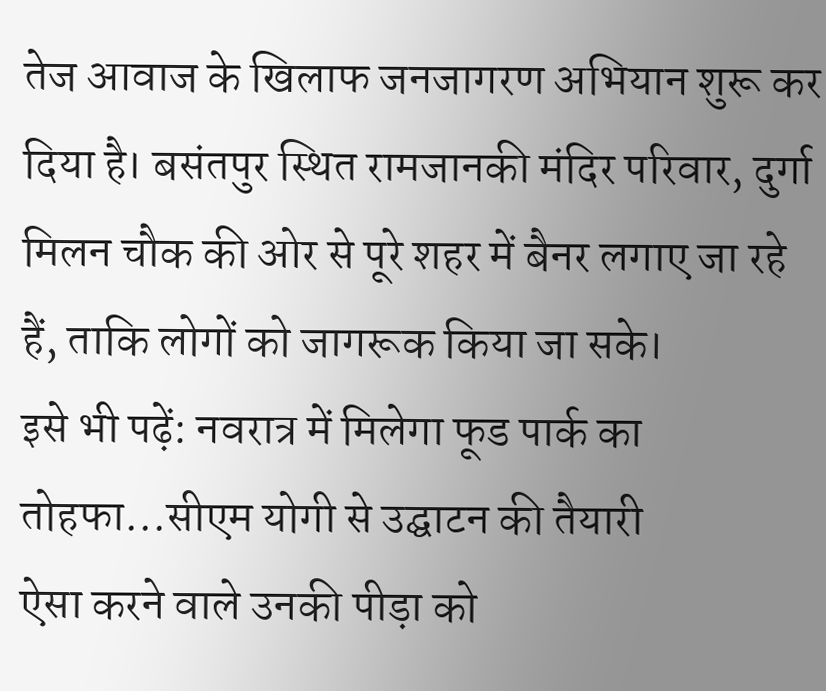तेज आवाज के खिलाफ जनजागरण अभियान शुरू कर दिया है। बसंतपुर स्थित रामजानकी मंदिर परिवार, दुर्गा मिलन चौक की ओर से पूरे शहर में बैनर लगाए जा रहे हैं, ताकि लोगों को जागरूक किया जा सके।
इसे भी पढ़ें: नवरात्र में मिलेगा फूड पार्क का तोहफा...सीएम योगी से उद्घाटन की तैयारी
ऐसा करने वाले उनकी पीड़ा को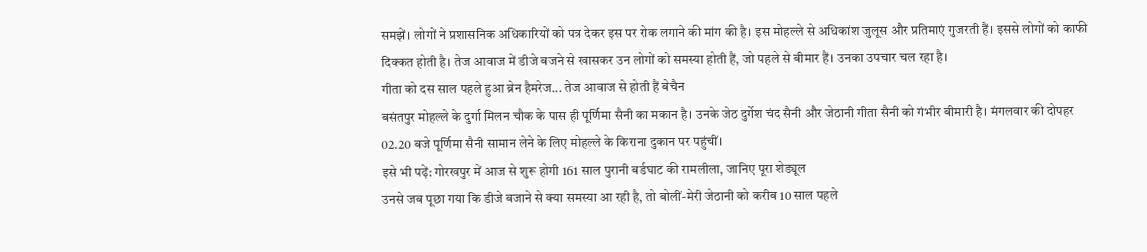समझें। लोगों ने प्रशासनिक अधिकारियों को पत्र देकर इस पर रोक लगाने की मांग की है। इस मोहल्ले से अधिकांश जुलूस और प्रतिमाएं गुजरती हैं। इससे लोगों को काफी दिक्कत होती है। तेज आवाज में डीजे बजने से खासकर उन लोगों को समस्या होती हैं, जो पहले से बीमार हैं। उनका उपचार चल रहा है।
गीता को दस साल पहले हुआ ब्रेन हैमरेज... तेज आवाज से होती हैं बेचैन
बसंतपुर मोहल्ले के दुर्गा मिलन चौक के पास ही पूर्णिमा सैनी का मकान है। उनके जेठ दुर्गेश चंद सैनी और जेठानी गीता सैनी को गंभीर बीमारी है। मंगलवार की दोपहर 02.20 बजे पूर्णिमा सैनी सामान लेने के लिए मोहल्ले के किराना दुकान पर पहुंचीं।
इसे भी पढ़ें: गोरखपुर में आज से शुरू होगी 161 साल पुरानी बर्डघाट की रामलीला, जानिए पूरा शेड्यूल
उनसे जब पूछा गया कि डीजे बजाने से क्या समस्या आ रही है, तो बोलीं-मेरी जेठानी को करीब 10 साल पहले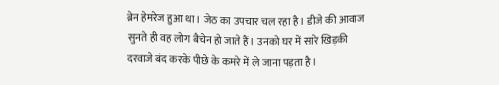ब्रेन हेमरेज हुआ था। जेठ का उपचार चल रहा है। डीजे की आवाज सुनते ही वह लोग बैचेन हो जाते हैं। उनको घर में सारे खिड़की दरवाजे बंद करके पीछे के कमरे में ले जाना पड़ता है।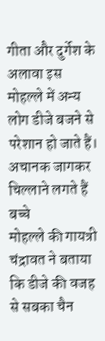गीता और दुर्गेश के अलावा इस मोहल्ले में अन्य लोग डीजे बजने से परेशान हो जाते हैं।
अचानक जागकर चिल्लाने लगते हैं बच्चे
मोहल्ले की गायत्री चंद्रावत ने बताया कि डीजे की वजह से सबका चैन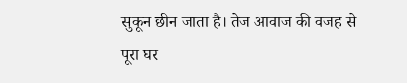सुकून छीन जाता है। तेज आवाज की वजह से पूरा घर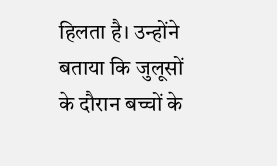हिलता है। उन्होंने बताया कि जुलूसों के दौरान बच्चों के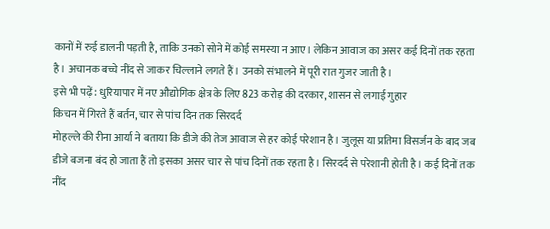कानों में रुई डालनी पड़ती है, ताकि उनको सोने में कोई समस्या न आए। लेकिन आवाज का असर कई दिनों तक रहता है। अचानक बच्चे नींद से जाकर चिल्लाने लगते हैं। उनको संभालने में पूरी रात गुजर जाती है।
इसे भी पढ़ें: धुरियापार में नए औद्योगिक क्षेत्र के लिए 823 करोड़ की दरकार, शासन से लगाई गुहार
किचन में गिरते हैं बर्तन, चार से पांच दिन तक सिरदर्द
मोहल्ले की रीना आर्या ने बताया कि डीजे की तेज आवाज से हर कोई परेशान है। जुलूस या प्रतिमा विसर्जन के बाद जब डीजे बजना बंद हो जाता हैं तो इसका असर चार से पांच दिनों तक रहता है। सिरदर्द से परेशानी होती है। कई दिनों तक नींद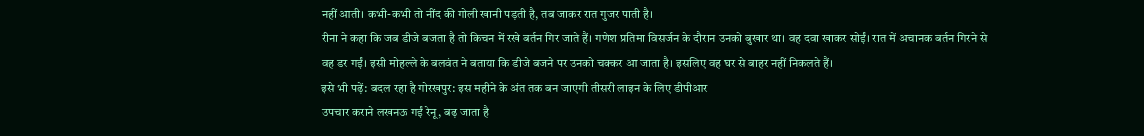नहीं आती। कभी-कभी तो नींद की गोली खानी पड़ती है, तब जाकर रात गुजर पाती है।
रीना ने कहा कि जब डीजे बजता है तो किचन में रखे बर्तन गिर जाते हैं। गणेश प्रतिमा विसर्जन के दौरान उनको बुखार था। वह दवा खाकर सोईं। रात में अचानक बर्तन गिरने से वह डर गईं। इसी मोहल्ले के बलवंत ने बताया कि डीजे बजने पर उनको चक्कर आ जाता है। इसलिए वह घर से बाहर नहीं निकलते हैं।
इसे भी पढ़ें: बदल रहा है गोरखपुर: इस महीने के अंत तक बन जाएगी तीसरी लाइन के लिए डीपीआर
उपचार कराने लखनऊ गईं रेनू, बढ़ जाता है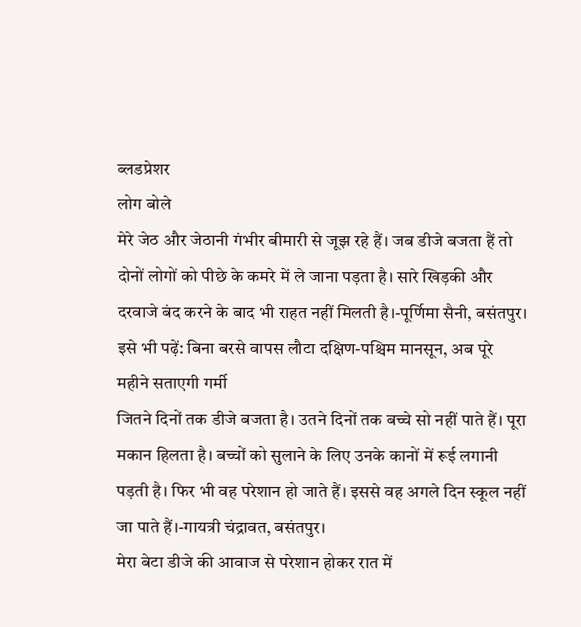ब्लडप्रेशर
लोग बोले
मेरे जेठ और जेठानी गंभीर बीमारी से जूझ रहे हैं। जब डीजे बजता हैं तो दोनों लोगों को पीछे के कमरे में ले जाना पड़ता है। सारे खिड़की और दरवाजे बंद करने के बाद भी राहत नहीं मिलती है।-पूर्णिमा सैनी, बसंतपुर।
इसे भी पढ़ें: बिना बरसे वापस लौटा दक्षिण-पश्चिम मानसून, अब पूरे महीने सताएगी गर्मी
जितने दिनों तक डीजे बजता है। उतने दिनों तक बच्चे सो नहीं पाते हैं। पूरा मकान हिलता है। बच्चों को सुलाने के लिए उनके कानों में रूई लगानी पड़ती है। फिर भी वह परेशान हो जाते हैं। इससे वह अगले दिन स्कूल नहीं जा पाते हैं।-गायत्री चंद्रावत, बसंतपुर।
मेरा बेटा डीजे की आवाज से परेशान होकर रात में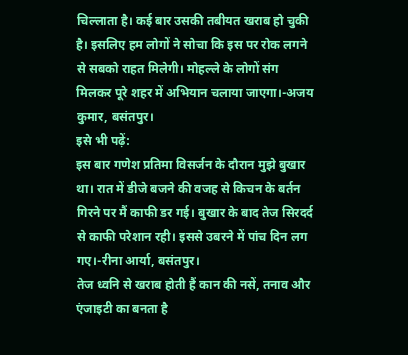चिल्लाता है। कई बार उसकी तबीयत खराब हो चुकी है। इसलिए हम लोगों ने सोचा कि इस पर रोक लगने से सबको राहत मिलेगी। मोहल्ले के लोगों संग मिलकर पूरे शहर में अभियान चलाया जाएगा।-अजय कुमार, बसंतपुर।
इसे भी पढ़ें:
इस बार गणेश प्रतिमा विसर्जन के दौरान मुझे बुखार था। रात में डीजे बजने की वजह से किचन के बर्तन गिरने पर मैं काफी डर गई। बुखार के बाद तेज सिरदर्द से काफी परेशान रही। इससे उबरने में पांच दिन लग गए।-रीना आर्या, बसंतपुर।
तेज ध्वनि से खराब होती हैं कान की नसें, तनाव और एंजाइटी का बनता है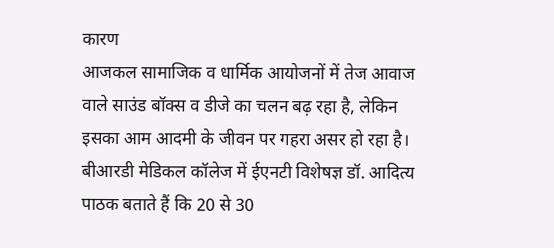कारण
आजकल सामाजिक व धार्मिक आयोजनों में तेज आवाज वाले साउंड बॉक्स व डीजे का चलन बढ़ रहा है, लेकिन इसका आम आदमी के जीवन पर गहरा असर हो रहा है। बीआरडी मेडिकल कॉलेज में ईएनटी विशेषज्ञ डॉ. आदित्य पाठक बताते हैं कि 20 से 30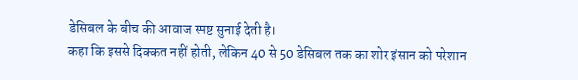डेसिबल के बीच की आवाज स्पष्ट सुनाई देती है।
कहा कि इससे दिक्कत नहीं होती, लेकिन 40 से 50 डेसिबल तक का शोर इंसान को परेशान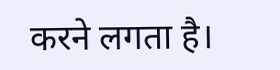करने लगता है।